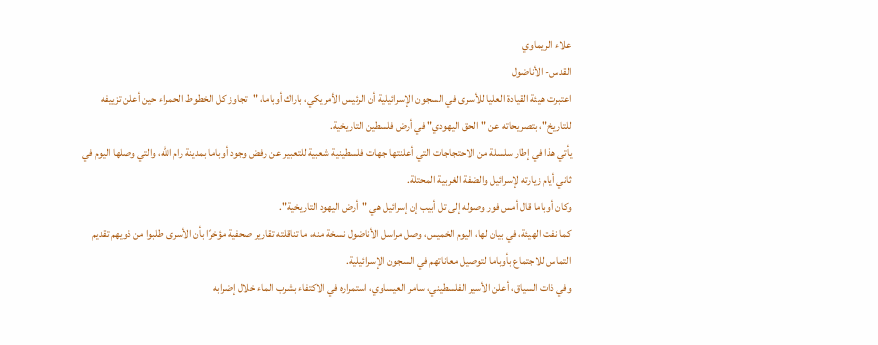علاء الريماوي
القدس- الأناضول
اعتبرت هيئة القيادة العليا للأسرى في السجون الإسرائيلية أن الرئيس الأمريكي، باراك أوباما، "تجاوز كل الخطوط الحمراء حين أعلن تزييفه للتاريخ"، بتصريحاته عن "الحق اليهودي" في أرض فلسطين التاريخية.
يأتي هذا في إطار سلسلة من الاحتجاجات التي أعلنتها جهات فلسطينية شعبية للتعبير عن رفض وجود أوباما بمدينة رام الله، والتي وصلها اليوم في ثاني أيام زيارته لإسرائيل والضفة الغربية المحتلة.
وكان أوباما قال أمس فور وصوله إلى تل أبيب إن إسرائيل هي "أرض اليهود التاريخية".
كما نفت الهيئة، في بيان لها، اليوم الخميس، وصل مراسل الأناضول نسخة منه، ما تناقلته تقارير صحفية مؤخرًا بأن الأسرى طلبوا من ذويهم تقديم التماس للاجتماع بأوباما لتوصيل معاناتهم في السجون الإسرائيلية.
وفي ذات السياق، أعلن الأسير الفلسطيني، سامر العيساوي، استمراره في الاكتفاء بشرب الماء خلال إضرابه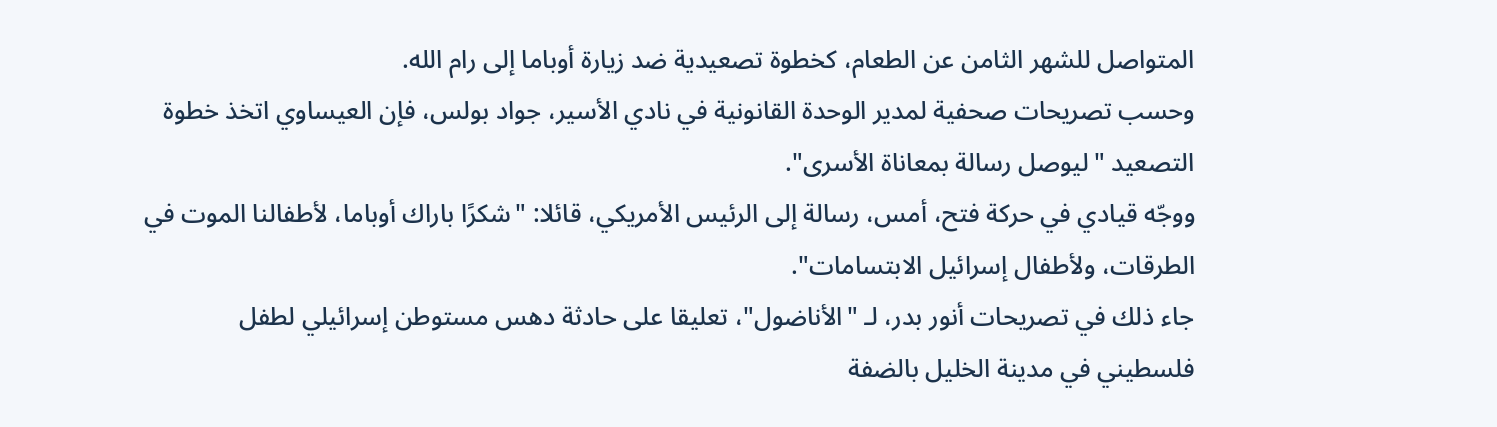المتواصل للشهر الثامن عن الطعام، كخطوة تصعيدية ضد زيارة أوباما إلى رام الله.
وحسب تصريحات صحفية لمدير الوحدة القانونية في نادي الأسير، جواد بولس، فإن العيساوي اتخذ خطوة التصعيد "ليوصل رسالة بمعاناة الأسرى".
ووجّه قيادي في حركة فتح، أمس، رسالة إلى الرئيس الأمريكي، قائلا: "شكرًا باراك أوباما، لأطفالنا الموت في الطرقات، ولأطفال إسرائيل الابتسامات".
جاء ذلك في تصريحات أنور بدر، لـ "الأناضول"، تعليقا على حادثة دهس مستوطن إسرائيلي لطفل فلسطيني في مدينة الخليل بالضفة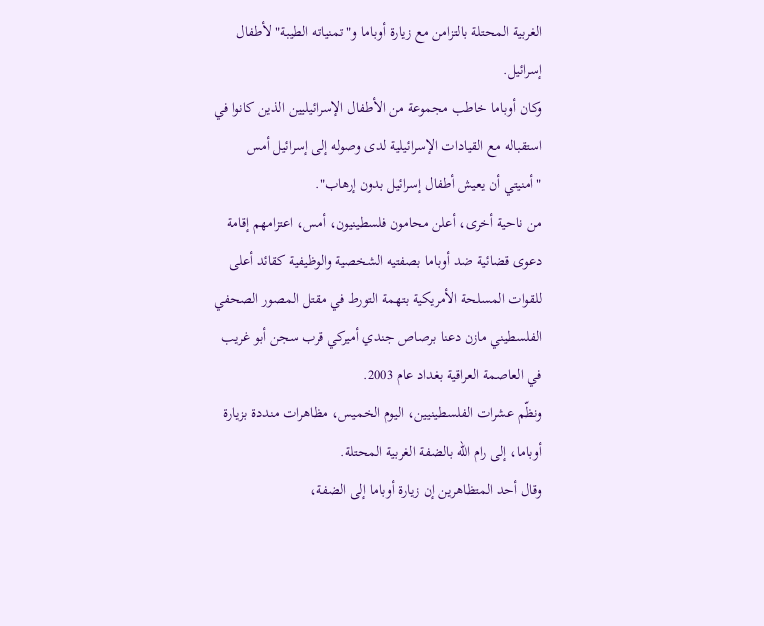الغربية المحتلة بالتزامن مع زيارة أوباما و"تمنياته الطيبة" لأطفال إسرائيل.
وكان أوباما خاطب مجموعة من الأطفال الإسرائيليين الذين كانوا في استقباله مع القيادات الإسرائيلية لدى وصوله إلى إسرائيل أمس "أمنيتي أن يعيش أطفال إسرائيل بدون إرهاب".
من ناحية أخرى، أعلن محامون فلسطينيون، أمس، اعتزامهم إقامة دعوى قضائية ضد أوباما بصفتيه الشخصية والوظيفية كقائد أعلى للقوات المسلحة الأمريكية بتهمة التورط في مقتل المصور الصحفي الفلسطيني مازن دعنا برصاص جندي أميركي قرب سجن أبو غريب في العاصمة العراقية بغداد عام 2003.
ونظّم عشرات الفلسطينيين، اليوم الخميس، مظاهرات منددة بزيارة أوباما، إلى رام الله بالضفة الغربية المحتلة.
وقال أحد المتظاهرين إن زيارة أوباما إلى الضفة،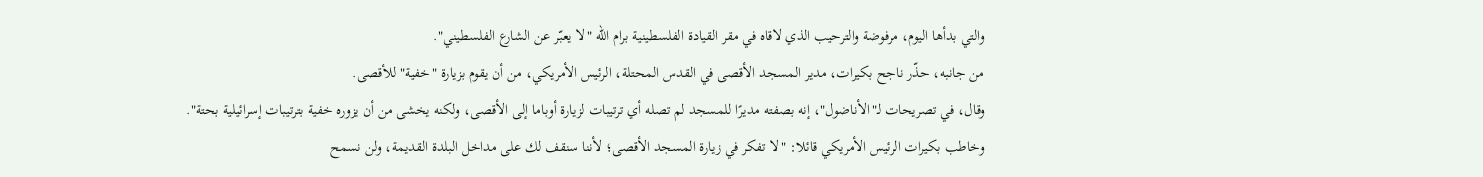والتي بدأها اليوم، مرفوضة والترحيب الذي لاقاه في مقر القيادة الفلسطينية برام الله "لا يعبّر عن الشارع الفلسطيني".
من جانبه، حذّر ناجح بكيرات، مدير المسجد الأقصى في القدس المحتلة، الرئيس الأمريكي، من أن يقوم بزيارة "خفية" للأقصى.
وقال، في تصريحات لـ"الأناضول"، إنه بصفته مديرًا للمسجد لم تصله أي ترتيبات لزيارة أوباما إلى الأقصى، ولكنه يخشى من أن يزوره خفية بترتيبات إسرائيلية بحتة".
وخاطب بكيرات الرئيس الأمريكي قائلا: "لا تفكر في زيارة المسجد الأقصى؛ لأننا سنقف لك على مداخل البلدة القديمة، ولن نسمح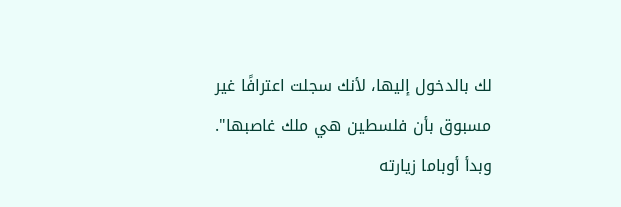لك بالدخول إليها، لأنك سجلت اعترافًا غير مسبوق بأن فلسطين هي ملك غاصبها".
وبدأ أوباما زيارته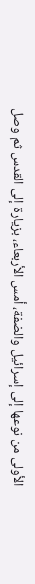الأولى من نوعها إلى إسرائيل والضفة، أمس الأربعاء، بزيارة إلى القدس ثم وصل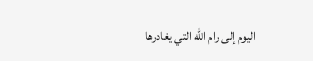اليوم إلى رام الله التي يغادرها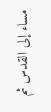مساء إلى القدس ثم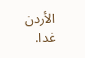الأردن غدا.